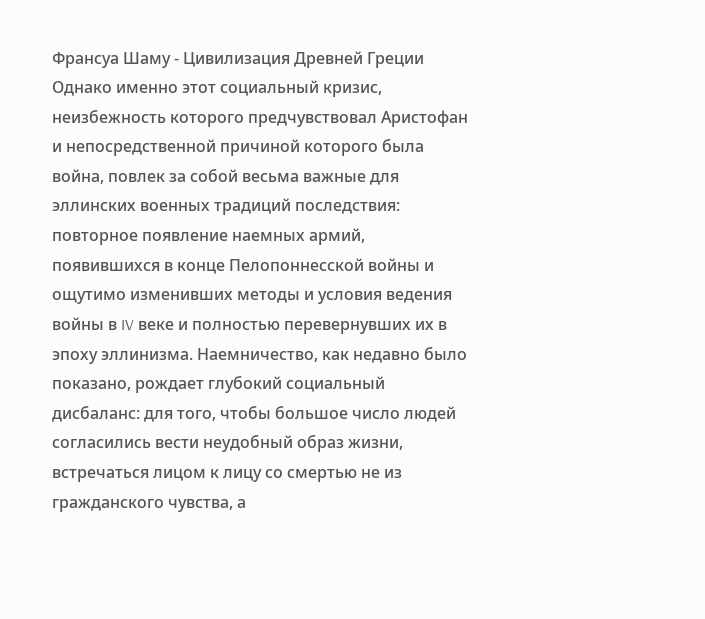Франсуа Шаму - Цивилизация Древней Греции
Однако именно этот социальный кризис, неизбежность которого предчувствовал Аристофан и непосредственной причиной которого была война, повлек за собой весьма важные для эллинских военных традиций последствия: повторное появление наемных армий, появившихся в конце Пелопоннесской войны и ощутимо изменивших методы и условия ведения войны в IV веке и полностью перевернувших их в эпоху эллинизма. Наемничество, как недавно было показано, рождает глубокий социальный дисбаланс: для того, чтобы большое число людей согласились вести неудобный образ жизни, встречаться лицом к лицу со смертью не из гражданского чувства, а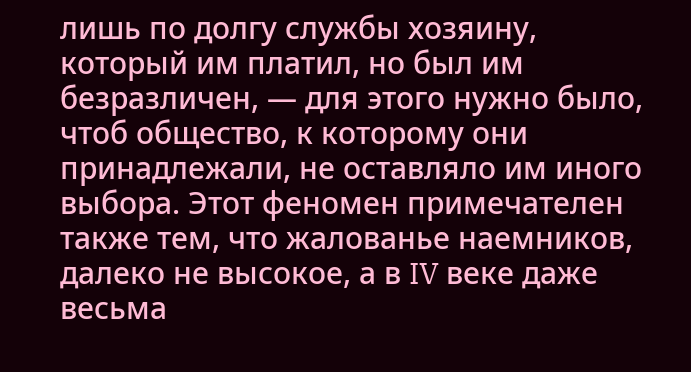лишь по долгу службы хозяину, который им платил, но был им безразличен, — для этого нужно было, чтоб общество, к которому они принадлежали, не оставляло им иного выбора. Этот феномен примечателен также тем, что жалованье наемников, далеко не высокое, а в IV веке даже весьма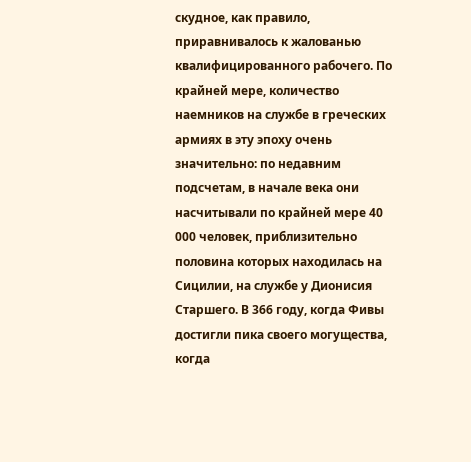скудное, как правило, приравнивалось к жалованью квалифицированного рабочего. По крайней мере, количество наемников на службе в греческих армиях в эту эпоху очень значительно: по недавним подсчетам, в начале века они насчитывали по крайней мере 40 000 человек, приблизительно половина которых находилась на Сицилии, на службе у Дионисия Старшего. В 366 году, когда Фивы достигли пика своего могущества, когда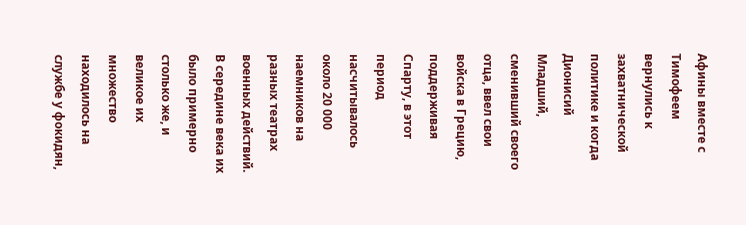Афины вместе с Тимофеем вернулись к захватнической политике и когда Дионисий Младший, сменивший своего отца, ввел свои войска в Грецию, поддерживая Спарту, в этот период насчитывалось около 20 000 наемников на разных театрах военных действий. В середине века их было примерно столько же, и великое их множество находилось на службе у фокидян,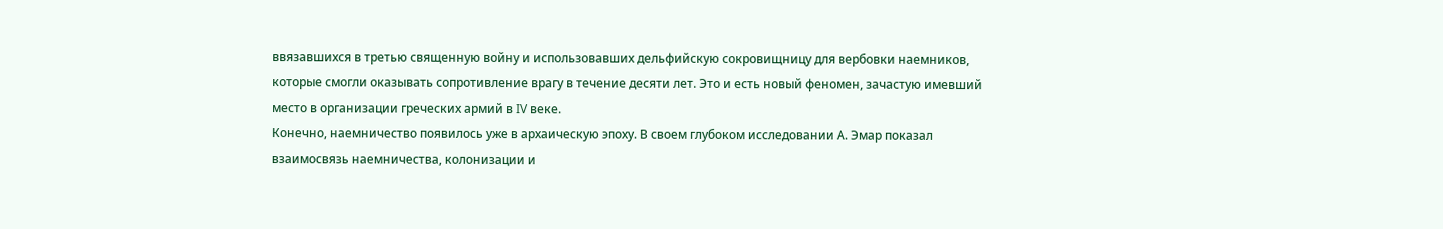ввязавшихся в третью священную войну и использовавших дельфийскую сокровищницу для вербовки наемников, которые смогли оказывать сопротивление врагу в течение десяти лет. Это и есть новый феномен, зачастую имевший место в организации греческих армий в IV веке.
Конечно, наемничество появилось уже в архаическую эпоху. В своем глубоком исследовании А. Эмар показал взаимосвязь наемничества, колонизации и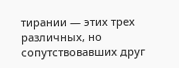тирании — этих трех различных, но сопутствовавших друг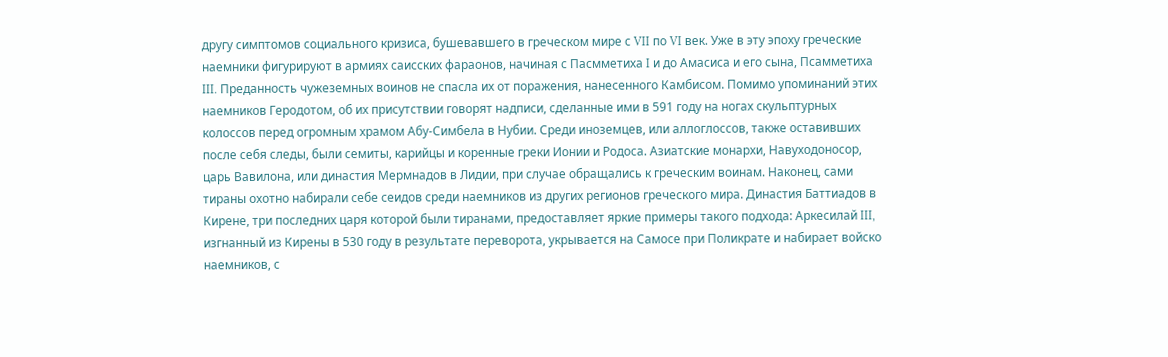другу симптомов социального кризиса, бушевавшего в греческом мире с VII по VI век. Уже в эту эпоху греческие наемники фигурируют в армиях саисских фараонов, начиная с Пасмметиха I и до Амасиса и его сына, Псамметиха III. Преданность чужеземных воинов не спасла их от поражения, нанесенного Камбисом. Помимо упоминаний этих наемников Геродотом, об их присутствии говорят надписи, сделанные ими в 591 году на ногах скульптурных колоссов перед огромным храмом Абу-Симбела в Нубии. Среди иноземцев, или аллоглоссов, также оставивших после себя следы, были семиты, карийцы и коренные греки Ионии и Родоса. Азиатские монархи, Навуходоносор, царь Вавилона, или династия Мермнадов в Лидии, при случае обращались к греческим воинам. Наконец, сами тираны охотно набирали себе сеидов среди наемников из других регионов греческого мира. Династия Баттиадов в Кирене, три последних царя которой были тиранами, предоставляет яркие примеры такого подхода: Аркесилай III, изгнанный из Кирены в 530 году в результате переворота, укрывается на Самосе при Поликрате и набирает войско наемников, с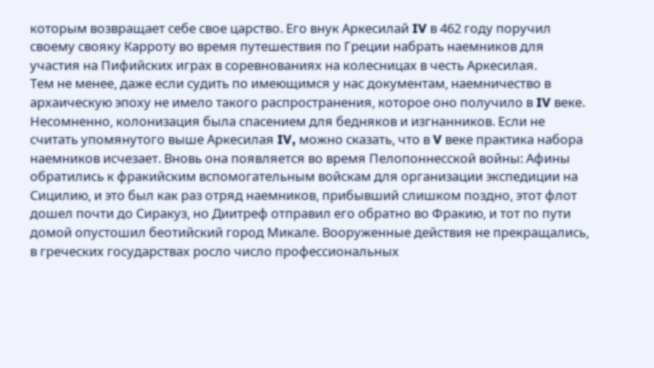которым возвращает себе свое царство. Его внук Аркесилай IV в 462 году поручил своему свояку Карроту во время путешествия по Греции набрать наемников для участия на Пифийских играх в соревнованиях на колесницах в честь Аркесилая.
Тем не менее, даже если судить по имеющимся у нас документам, наемничество в архаическую эпоху не имело такого распространения, которое оно получило в IV веке. Несомненно, колонизация была спасением для бедняков и изгнанников. Если не считать упомянутого выше Аркесилая IV, можно сказать, что в V веке практика набора наемников исчезает. Вновь она появляется во время Пелопоннесской войны: Афины обратились к фракийским вспомогательным войскам для организации экспедиции на Сицилию, и это был как раз отряд наемников, прибывший слишком поздно, этот флот дошел почти до Сиракуз, но Диитреф отправил его обратно во Фракию, и тот по пути домой опустошил беотийский город Микале. Вооруженные действия не прекращались, в греческих государствах росло число профессиональных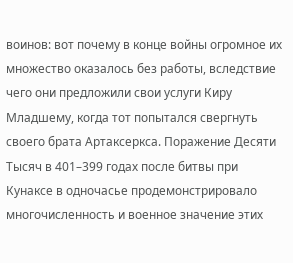воинов: вот почему в конце войны огромное их множество оказалось без работы, вследствие чего они предложили свои услуги Киру Младшему, когда тот попытался свергнуть своего брата Артаксеркса. Поражение Десяти Тысяч в 401–399 годах после битвы при Кунаксе в одночасье продемонстрировало многочисленность и военное значение этих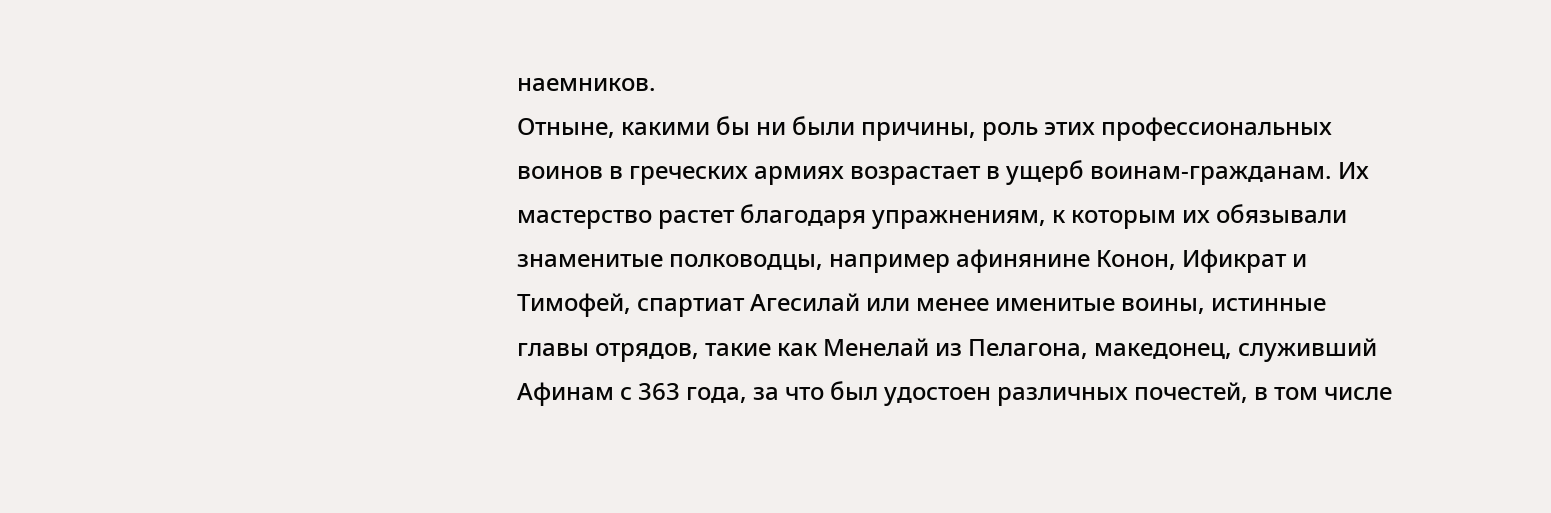наемников.
Отныне, какими бы ни были причины, роль этих профессиональных воинов в греческих армиях возрастает в ущерб воинам-гражданам. Их мастерство растет благодаря упражнениям, к которым их обязывали знаменитые полководцы, например афинянине Конон, Ификрат и Тимофей, спартиат Агесилай или менее именитые воины, истинные главы отрядов, такие как Менелай из Пелагона, македонец, служивший Афинам с 363 года, за что был удостоен различных почестей, в том числе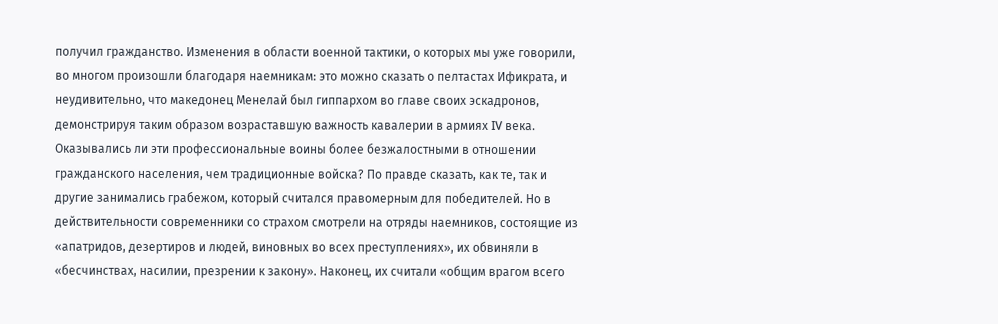получил гражданство. Изменения в области военной тактики, о которых мы уже говорили, во многом произошли благодаря наемникам: это можно сказать о пелтастах Ификрата, и неудивительно, что македонец Менелай был гиппархом во главе своих эскадронов, демонстрируя таким образом возраставшую важность кавалерии в армиях IV века.
Оказывались ли эти профессиональные воины более безжалостными в отношении гражданского населения, чем традиционные войска? По правде сказать, как те, так и другие занимались грабежом, который считался правомерным для победителей. Но в действительности современники со страхом смотрели на отряды наемников, состоящие из «апатридов, дезертиров и людей, виновных во всех преступлениях», их обвиняли в «бесчинствах, насилии, презрении к закону». Наконец, их считали «общим врагом всего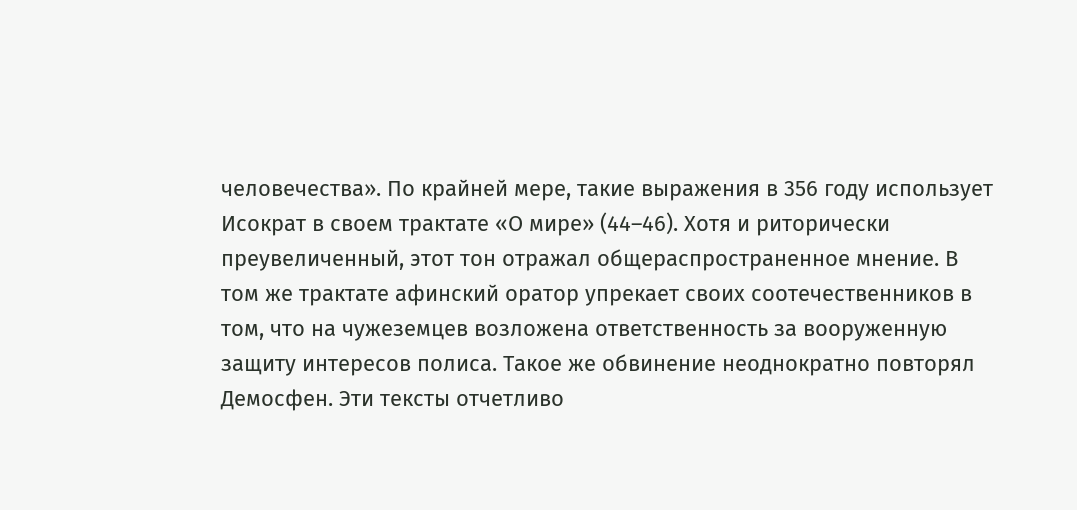человечества». По крайней мере, такие выражения в 356 году использует Исократ в своем трактате «О мире» (44–46). Хотя и риторически преувеличенный, этот тон отражал общераспространенное мнение. В том же трактате афинский оратор упрекает своих соотечественников в том, что на чужеземцев возложена ответственность за вооруженную защиту интересов полиса. Такое же обвинение неоднократно повторял Демосфен. Эти тексты отчетливо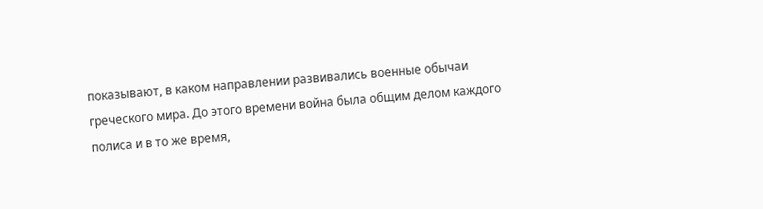показывают, в каком направлении развивались военные обычаи греческого мира. До этого времени война была общим делом каждого полиса и в то же время,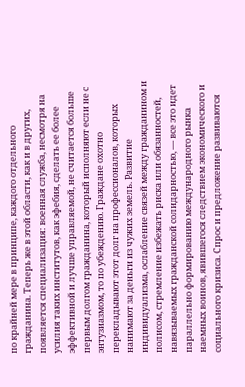по крайней мере в принципе, каждого отдельного гражданина. Теперь же в этой области, как и в других, появляется специализация: военная служба, несмотря на усилия таких институтов, как эфебия, сделать ее более эффективной и лучше управляемой, не считается больше первым долгом гражданина, который исполняют если не с энтузиазмом, то по убеждению. Граждане охотно перекладывают этот долг на профессионалов, которых нанимают за деньги из чужих земель. Развитие индивидуализма, ослабление связей между гражданином и полисом, стремление избежать риска или обязанностей, навязываемых гражданской солидарностью, — все это идет параллельно формированию международного рынка наемных воинов, явившегося следствием экономического и социального кризиса. Спрос и предложение развиваются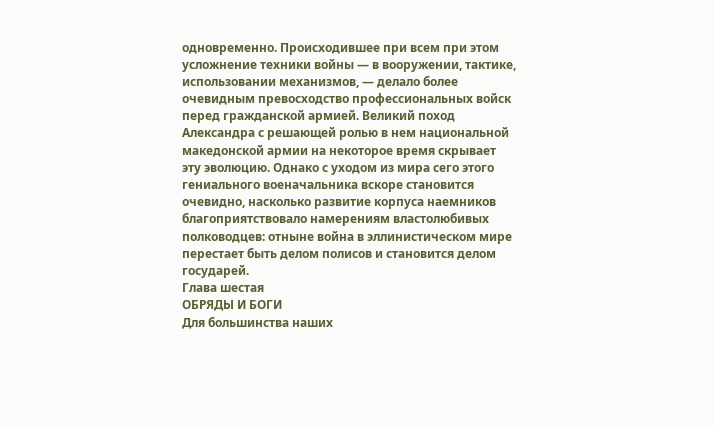одновременно. Происходившее при всем при этом усложнение техники войны — в вооружении, тактике, использовании механизмов, — делало более очевидным превосходство профессиональных войск перед гражданской армией. Великий поход Александра с решающей ролью в нем национальной македонской армии на некоторое время скрывает эту эволюцию. Однако с уходом из мира сего этого гениального военачальника вскоре становится очевидно, насколько развитие корпуса наемников благоприятствовало намерениям властолюбивых полководцев: отныне война в эллинистическом мире перестает быть делом полисов и становится делом государей.
Глава шестая
ОБРЯДЫ И БОГИ
Для большинства наших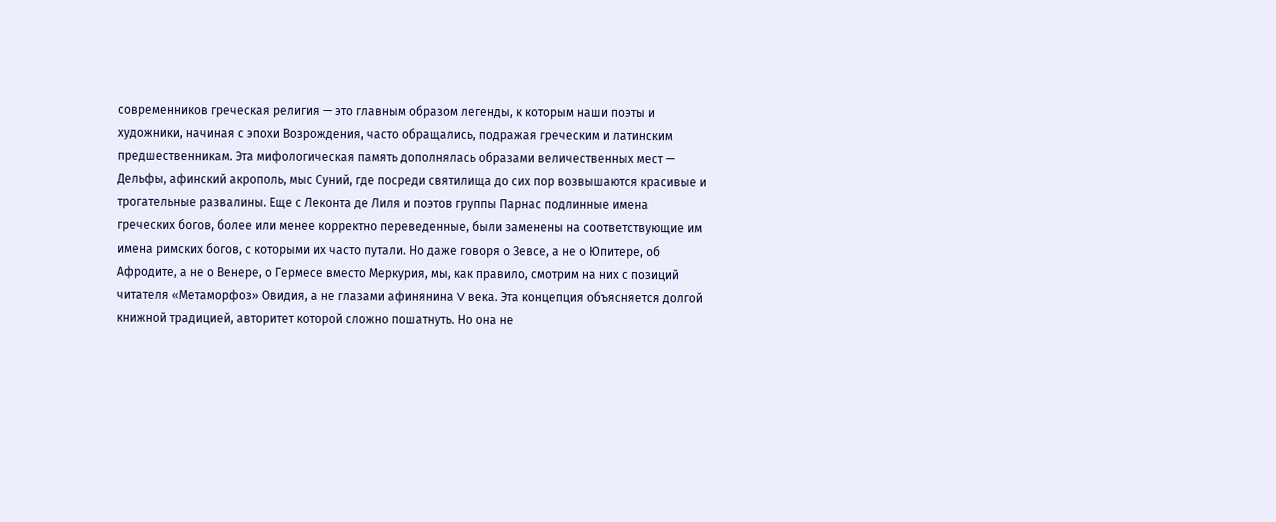современников греческая религия — это главным образом легенды, к которым наши поэты и художники, начиная с эпохи Возрождения, часто обращались, подражая греческим и латинским предшественникам. Эта мифологическая память дополнялась образами величественных мест — Дельфы, афинский акрополь, мыс Суний, где посреди святилища до сих пор возвышаются красивые и трогательные развалины. Еще с Леконта де Лиля и поэтов группы Парнас подлинные имена греческих богов, более или менее корректно переведенные, были заменены на соответствующие им имена римских богов, с которыми их часто путали. Но даже говоря о Зевсе, а не о Юпитере, об Афродите, а не о Венере, о Гермесе вместо Меркурия, мы, как правило, смотрим на них с позиций читателя «Метаморфоз» Овидия, а не глазами афинянина V века. Эта концепция объясняется долгой книжной традицией, авторитет которой сложно пошатнуть. Но она не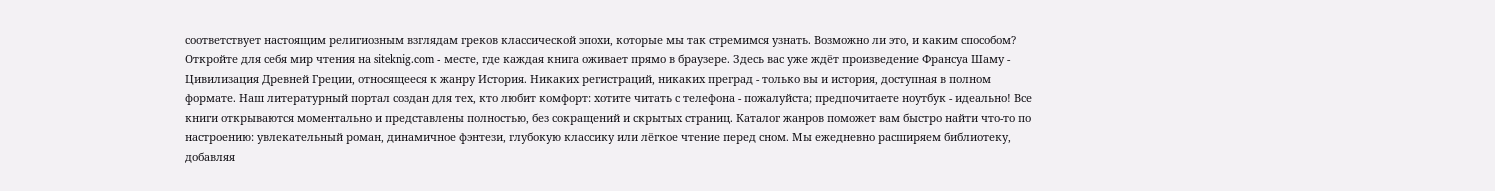соответствует настоящим религиозным взглядам греков классической эпохи, которые мы так стремимся узнать. Возможно ли это, и каким способом?
Откройте для себя мир чтения на siteknig.com - месте, где каждая книга оживает прямо в браузере. Здесь вас уже ждёт произведение Франсуа Шаму - Цивилизация Древней Греции, относящееся к жанру История. Никаких регистраций, никаких преград - только вы и история, доступная в полном формате. Наш литературный портал создан для тех, кто любит комфорт: хотите читать с телефона - пожалуйста; предпочитаете ноутбук - идеально! Все книги открываются моментально и представлены полностью, без сокращений и скрытых страниц. Каталог жанров поможет вам быстро найти что-то по настроению: увлекательный роман, динамичное фэнтези, глубокую классику или лёгкое чтение перед сном. Мы ежедневно расширяем библиотеку, добавляя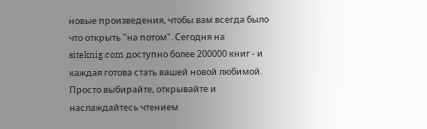новые произведения, чтобы вам всегда было что открыть "на потом". Сегодня на siteknig.com доступно более 200000 книг - и каждая готова стать вашей новой любимой. Просто выбирайте, открывайте и наслаждайтесь чтением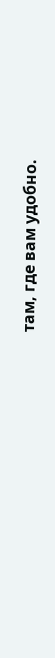там, где вам удобно.